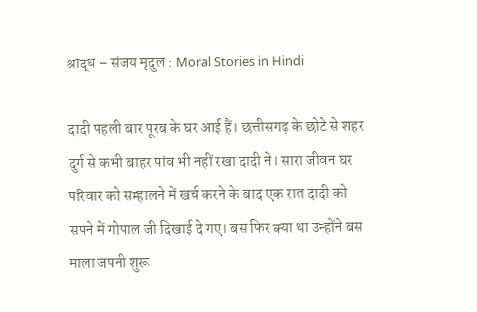श्राद्ध – संजय मृदुल : Moral Stories in Hindi

दादी पहली बार पूरब के घर आई हैं। छत्तीसगढ़ के छोटे से शहर दुर्ग से कभी बाहर पांव भी नहीं रखा दादी ने। सारा जीवन घर परिवार को सम्हालने में खर्च करने के बाद एक रात दादी को सपने में गोपाल जी दिखाई दे गए। बस फिर क्या था उन्होंने बस माला जपनी शुरू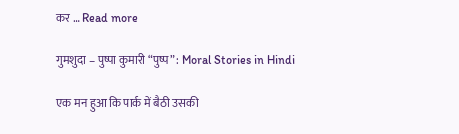कर … Read more

गुमशुदा – पुष्पा कुमारी “पुष्प” : Moral Stories in Hindi

एक मन हुआ कि पार्क में बैठी उसकी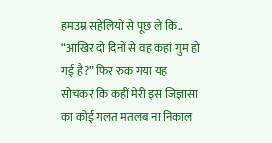हमउम्र सहेलियों से पूछ ले कि.. “आखिर दो दिनों से वह कहां गुम हो गई है?” फिर रुक गया यह सोचकर कि कहीं मेरी इस जिज्ञासा का कोई गलत मतलब ना निकाल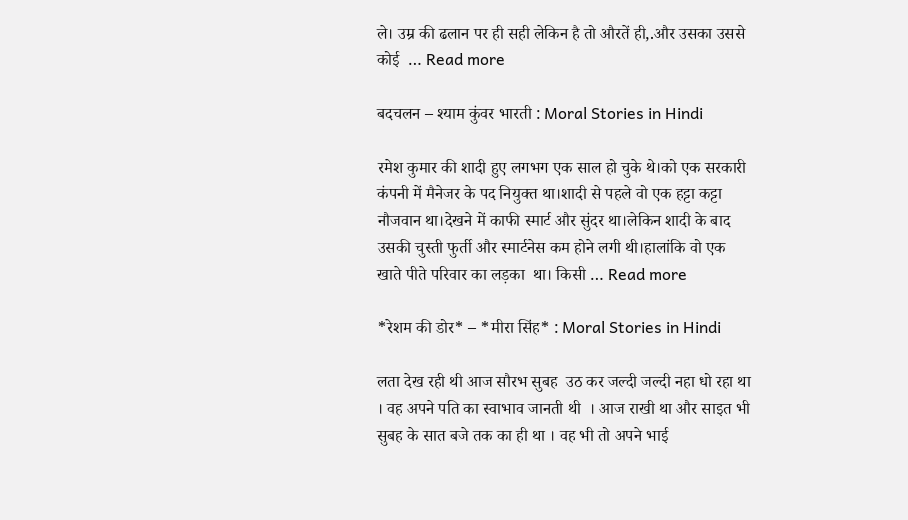ले। उम्र की ढलान पर ही सही लेकिन है तो औरतें ही,.और उसका उससे कोई  … Read more

बदचलन – श्याम कुंवर भारती : Moral Stories in Hindi

रमेश कुमार की शादी हुए लगभग एक साल हो चुके थे।को एक सरकारी कंपनी में मैनेजर के पद नियुक्त था।शादी से पहले वो एक हट्टा कट्टा नौजवान था।देखने में काफी स्मार्ट और सुंदर था।लेकिन शादी के बाद उसकी चुस्ती फुर्ती और स्मार्टनेस कम होने लगी थी।हालांकि वो एक खाते पीते परिवार का लड़का  था। किसी … Read more

*रेशम की डोर* – *मीरा सिंह* : Moral Stories in Hindi

लता देख रही थी आज सौरभ सुबह  उठ कर जल्दी जल्दी नहा धो रहा था । वह अपने पति का स्वाभाव जानती थी  । आज राखी था और साइत भी सुबह के सात बजे तक का ही था । वह भी तो अपने भाई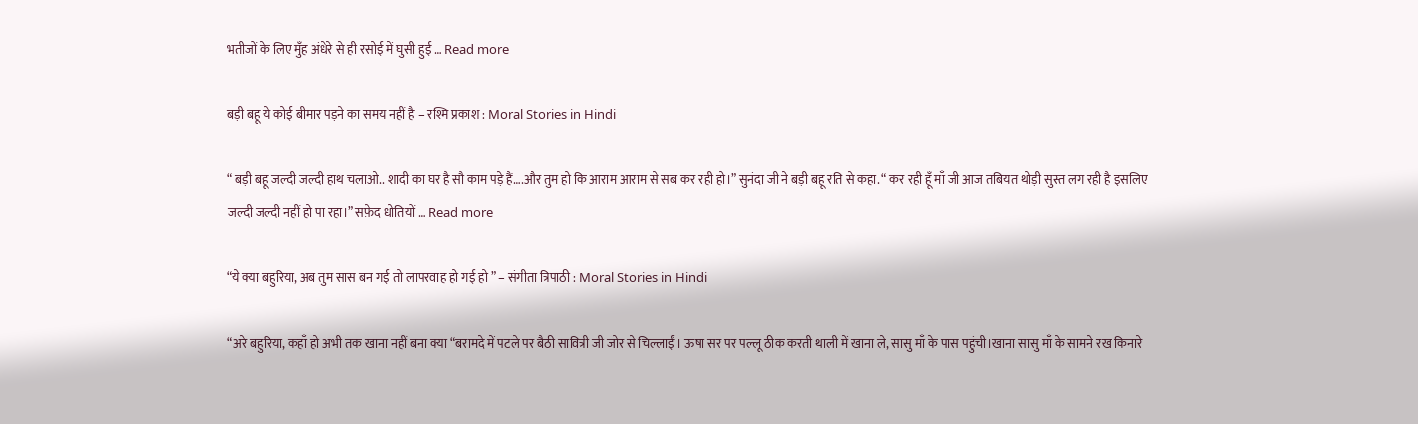भतीजों के लिए मुँह अंधेरे से ही रसोई में घुसी हुई … Read more

बड़ी बहू ये कोई बीमार पड़ने का समय नहीं है – रश्मि प्रकाश : Moral Stories in Hindi

“ बड़ी बहू जल्दी जल्दी हाथ चलाओ.. शादी का घर है सौ काम पड़े हैं….और तुम हो कि आराम आराम से सब कर रही हो।” सुनंदा जी ने बड़ी बहू रति से कहा. “ कर रही हूँ माँ जी आज तबियत थोड़ी सुस्त लग रही है इसलिए जल्दी जल्दी नहीं हो पा रहा।” सफ़ेद धोतियों … Read more

“ये क्या बहुरिया, अब तुम सास बन गई तो लापरवाह हो गई हो ” – संगीता त्रिपाठी : Moral Stories in Hindi

“अरे बहुरिया, कहाँ हो अभी तक खाना नहीं बना क्या “बरामदे में पटले पर बैठी सावित्री जी जोर से चिल्लाईं। ऊषा सर पर पल्लू ठीक करती थाली में खाना ले, सासु माँ के पास पहुंची।खाना सासु माँ के सामने रख किनारे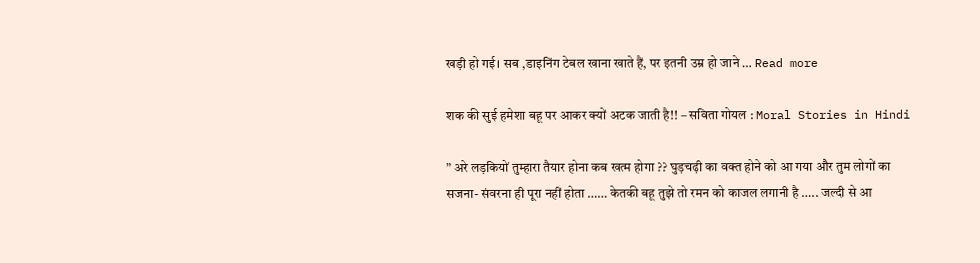खड़ी हो गई। सब ,डाइनिंग टेबल खाना खाते हैं, पर इतनी उम्र हो जाने … Read more

शक की सुई हमेशा बहू पर आकर क्यों अटक जाती है!! – सविता गोयल : Moral Stories in Hindi

” अरे लड़कियों तुम्हारा तैयार होना कब खत्म होगा ?? घुड़चढ़ी का वक्त होने को आ गया और तुम लोगों का सजना- संवरना ही पूरा नहीं होता …… केतकी बहू तुझे तो रमन को काजल लगानी है ….. जल्दी से आ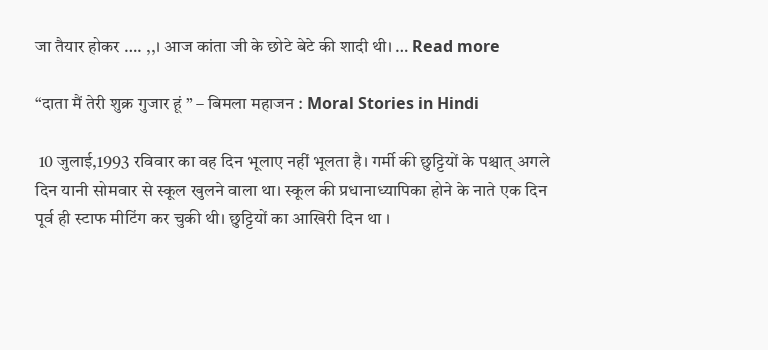जा तैयार होकर …. ,,। आज कांता जी के छोटे बेटे की शादी थी। … Read more

“दाता मैं तेरी शुक्र गुजार हूं ” – बिमला महाजन : Moral Stories in Hindi

 10 जुलाई,1993 रविवार का वह दिन भूलाए नहीं भूलता है। गर्मी की छुट्टियों के पश्चात् अगले दिन यानी सोमवार से स्कूल खुलने वाला था। स्कूल की प्रधानाध्यापिका होने के नाते एक दिन पूर्व ही स्टाफ मीटिंग कर चुकी थी। छुट्टियों का आखिरी दिन था ।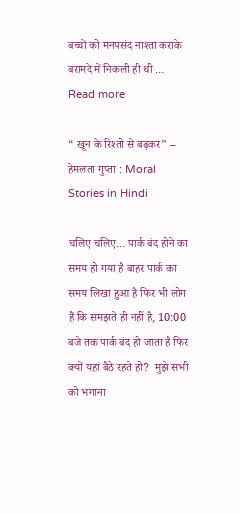बच्चों को मनपसंद नाश्ता कराके बरामदे में निकली ही थी … Read more

“ खून के रिश्तो से बढ़कर” – हेमलता गुप्ता : Moral Stories in Hindi

चलिए चलिए… पार्क बंद होने का समय हो गया है बाहर पार्क का समय लिखा हुआ है फिर भी लोग हैं कि समझते ही नहीं है, 10:00 बजे तक पार्क बंद हो जाता है फिर क्यों यहां बैठे रहते हो?  मुझे सभी को भगाना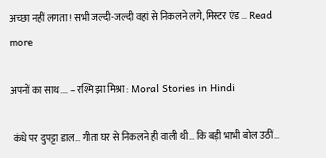अच्छा नहीं लगता! सभी जल्दी-जल्दी वहां से निकलने लगे, मिस्टर एंड … Read more

अपनों का साथ.… – रश्मि झा मिश्रा : Moral Stories in Hindi

 कंधे पर दुपट्टा डाल… गीता घर से निकलने ही वाली थी… कि बड़ी भाभी बोल उठीं…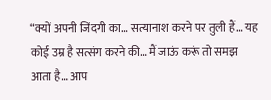“क्यों अपनी जिंदगी का… सत्यानाश करने पर तुली हैं… यह कोई उम्र है सत्संग करने की… मैं जाऊं करूं तो समझ आता है… आप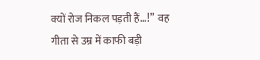क्यों रोज निकल पड़ती हैं…!”  वह गीता से उम्र में काफी बड़ी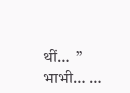थीं…  ” भाभी… …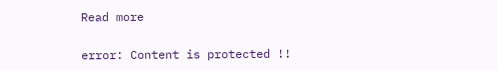Read more

error: Content is protected !!